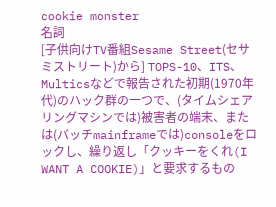cookie monster
名詞
[子供向けTV番組Sesame Street(セサミストリート)から] TOPS-10、ITS、Multicsなどで報告された初期(1970年代)のハック群の一つで、(タイムシェアリングマシンでは)被害者の端末、または(バッチmainframeでは)consoleをロックし、繰り返し「クッキーをくれ(I WANT A COOKIE)」と要求するもの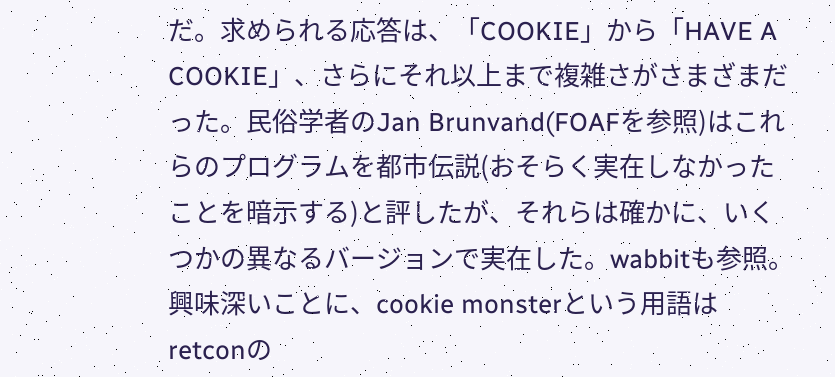だ。求められる応答は、「COOKIE」から「HAVE A COOKIE」、さらにそれ以上まで複雑さがさまざまだった。民俗学者のJan Brunvand(FOAFを参照)はこれらのプログラムを都市伝説(おそらく実在しなかったことを暗示する)と評したが、それらは確かに、いくつかの異なるバージョンで実在した。wabbitも参照。興味深いことに、cookie monsterという用語はretconの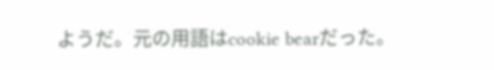ようだ。元の用語はcookie bearだった。